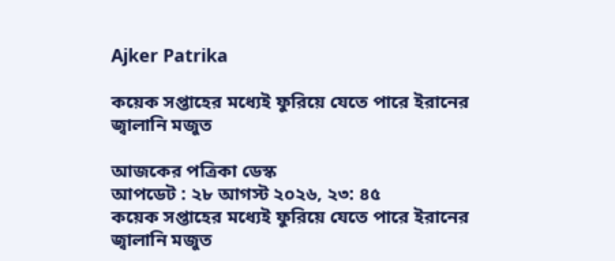Ajker Patrika

কয়েক সপ্তাহের মধ্যেই ফুরিয়ে যেতে পারে ইরানের জ্বালানি মজুত

আজকের পত্রিকা ডেস্ক
আপডেট : ২৮ আগস্ট ২০২৬, ২৩: ৪৫
কয়েক সপ্তাহের মধ্যেই ফুরিয়ে যেতে পারে ইরানের জ্বালানি মজুত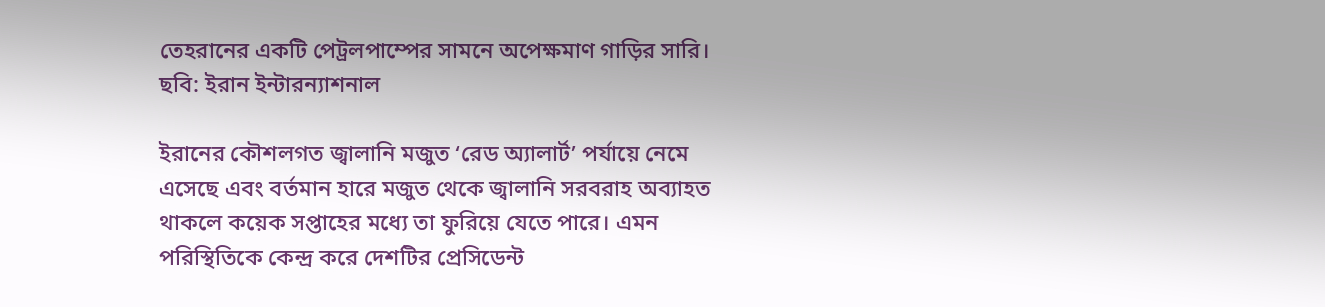তেহরানের একটি পেট্রলপাম্পের সামনে অপেক্ষমাণ গাড়ির সারি। ছবি: ইরান ইন্টারন্যাশনাল

ইরানের কৌশলগত জ্বালানি মজুত ‘রেড অ্যালার্ট’ পর্যায়ে নেমে এসেছে এবং বর্তমান হারে মজুত থেকে জ্বালানি সরবরাহ অব্যাহত থাকলে কয়েক সপ্তাহের মধ্যে তা ফুরিয়ে যেতে পারে। এমন পরিস্থিতিকে কেন্দ্র করে দেশটির প্রেসিডেন্ট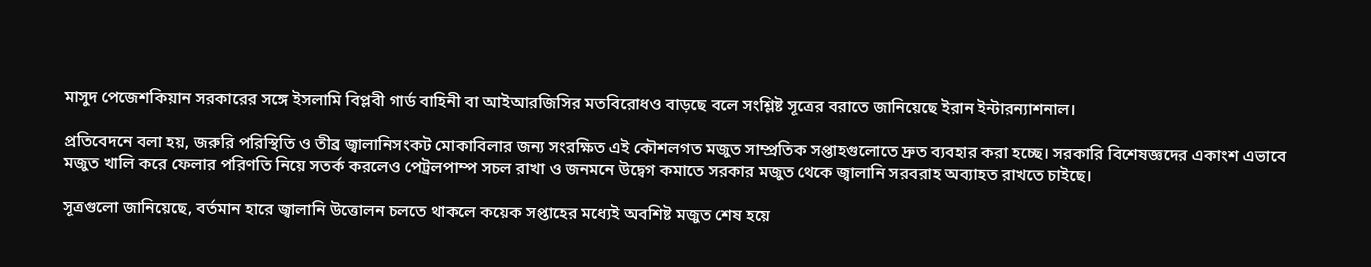মাসুদ পেজেশকিয়ান সরকারের সঙ্গে ইসলামি বিপ্লবী গার্ড বাহিনী বা আইআরজিসির মতবিরোধও বাড়ছে বলে সংশ্লিষ্ট সূত্রের বরাতে জানিয়েছে ইরান ইন্টারন্যাশনাল।

প্রতিবেদনে বলা হয়, জরুরি পরিস্থিতি ও তীব্র জ্বালানিসংকট মোকাবিলার জন্য সংরক্ষিত এই কৌশলগত মজুত সাম্প্রতিক সপ্তাহগুলোতে দ্রুত ব্যবহার করা হচ্ছে। সরকারি বিশেষজ্ঞদের একাংশ এভাবে মজুত খালি করে ফেলার পরিণতি নিয়ে সতর্ক করলেও পেট্রলপাম্প সচল রাখা ও জনমনে উদ্বেগ কমাতে সরকার মজুত থেকে জ্বালানি সরবরাহ অব্যাহত রাখতে চাইছে।

সূত্রগুলো জানিয়েছে, বর্তমান হারে জ্বালানি উত্তোলন চলতে থাকলে কয়েক সপ্তাহের মধ্যেই অবশিষ্ট মজুত শেষ হয়ে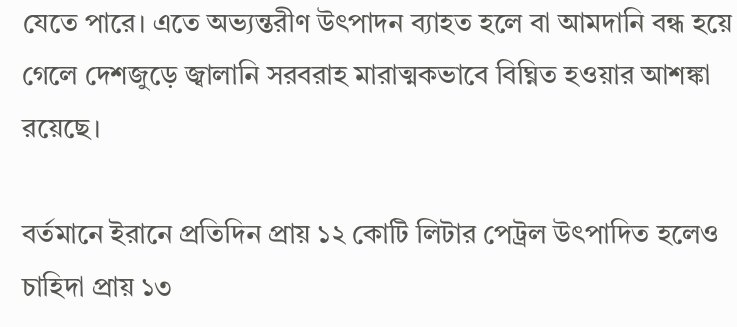যেতে পারে। এতে অভ্যন্তরীণ উৎপাদন ব্যাহত হলে বা আমদানি বন্ধ হয়ে গেলে দেশজুড়ে জ্বালানি সরবরাহ মারাত্মকভাবে বিঘ্নিত হওয়ার আশঙ্কা রয়েছে।

বর্তমানে ইরানে প্রতিদিন প্রায় ১২ কোটি লিটার পেট্রল উৎপাদিত হলেও চাহিদা প্রায় ১৩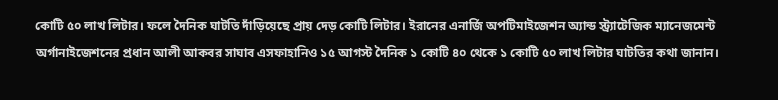কোটি ৫০ লাখ লিটার। ফলে দৈনিক ঘাটতি দাঁড়িয়েছে প্রায় দেড় কোটি লিটার। ইরানের এনার্জি অপটিমাইজেশন অ্যান্ড স্ট্র্যাটেজিক ম্যানেজমেন্ট অর্গানাইজেশনের প্রধান আলী আকবর সাঘাব এসফাহানিও ১৫ আগস্ট দৈনিক ১ কোটি ৪০ থেকে ১ কোটি ৫০ লাখ লিটার ঘাটতির কথা জানান।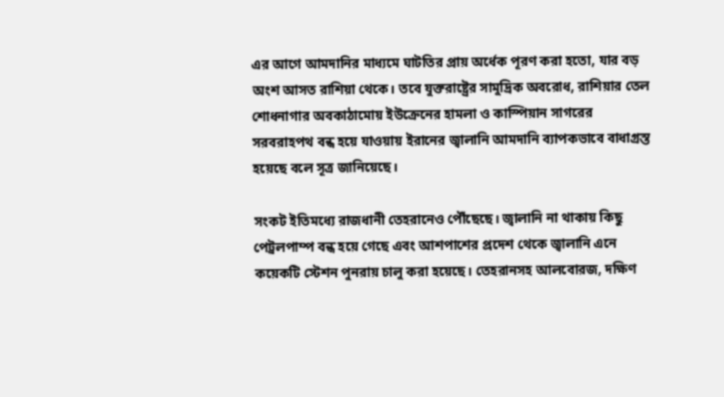এর আগে আমদানির মাধ্যমে ঘাটতির প্রায় অর্ধেক পূরণ করা হতো, যার বড় অংশ আসত রাশিয়া থেকে। তবে যুক্তরাষ্ট্রের সামুদ্রিক অবরোধ, রাশিয়ার তেল শোধনাগার অবকাঠামোয় ইউক্রেনের হামলা ও কাস্পিয়ান সাগরের সরবরাহপথ বন্ধ হয়ে যাওয়ায় ইরানের জ্বালানি আমদানি ব্যাপকভাবে বাধাগ্রস্ত হয়েছে বলে সূত্র জানিয়েছে।

সংকট ইতিমধ্যে রাজধানী তেহরানেও পৌঁছেছে। জ্বালানি না থাকায় কিছু পেট্রলপাম্প বন্ধ হয়ে গেছে এবং আশপাশের প্রদেশ থেকে জ্বালানি এনে কয়েকটি স্টেশন পুনরায় চালু করা হয়েছে। তেহরানসহ আলবোরজ, দক্ষিণ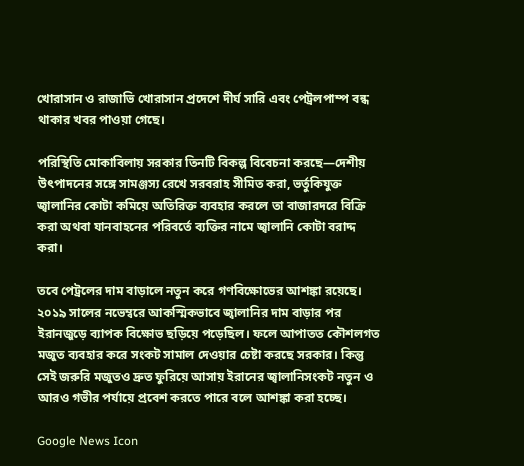খোরাসান ও রাজাভি খোরাসান প্রদেশে দীর্ঘ সারি এবং পেট্রলপাম্প বন্ধ থাকার খবর পাওয়া গেছে।

পরিস্থিতি মোকাবিলায় সরকার তিনটি বিকল্প বিবেচনা করছে—দেশীয় উৎপাদনের সঙ্গে সামঞ্জস্য রেখে সরবরাহ সীমিত করা, ভর্তুকিযুক্ত জ্বালানির কোটা কমিয়ে অতিরিক্ত ব্যবহার করলে তা বাজারদরে বিক্রি করা অথবা যানবাহনের পরিবর্তে ব্যক্তির নামে জ্বালানি কোটা বরাদ্দ করা।

তবে পেট্রলের দাম বাড়ালে নতুন করে গণবিক্ষোভের আশঙ্কা রয়েছে। ২০১৯ সালের নভেম্বরে আকস্মিকভাবে জ্বালানির দাম বাড়ার পর ইরানজুড়ে ব্যাপক বিক্ষোভ ছড়িয়ে পড়েছিল। ফলে আপাতত কৌশলগত মজুত ব্যবহার করে সংকট সামাল দেওয়ার চেষ্টা করছে সরকার। কিন্তু সেই জরুরি মজুতও দ্রুত ফুরিয়ে আসায় ইরানের জ্বালানিসংকট নতুন ও আরও গভীর পর্যায়ে প্রবেশ করতে পারে বলে আশঙ্কা করা হচ্ছে।

Google News Icon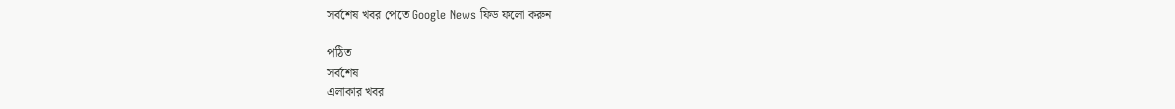সর্বশেষ খবর পেতে Google News ফিড ফলো করুন

পঠিত
সর্বশেষ
এলাকার খবর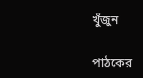খুঁজুন

পাঠকের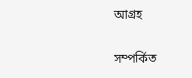আগ্রহ

সম্পর্কিত